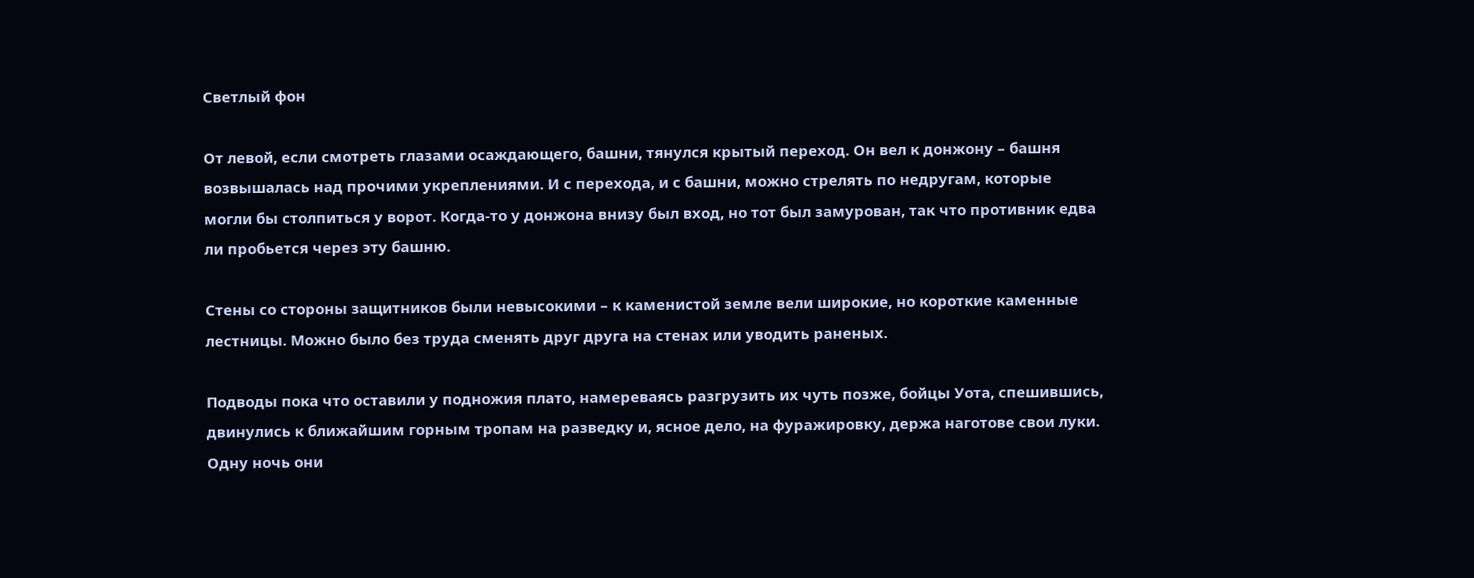Светлый фон

От левой, если смотреть глазами осаждающего, башни, тянулся крытый переход. Он вел к донжону – башня возвышалась над прочими укреплениями. И с перехода, и с башни, можно стрелять по недругам, которые могли бы столпиться у ворот. Когда-то у донжона внизу был вход, но тот был замурован, так что противник едва ли пробьется через эту башню.

Стены со стороны защитников были невысокими – к каменистой земле вели широкие, но короткие каменные лестницы. Можно было без труда сменять друг друга на стенах или уводить раненых.

Подводы пока что оставили у подножия плато, намереваясь разгрузить их чуть позже, бойцы Уота, спешившись, двинулись к ближайшим горным тропам на разведку и, ясное дело, на фуражировку, держа наготове свои луки. Одну ночь они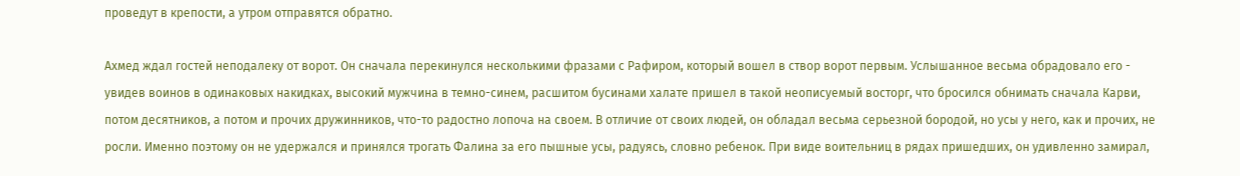проведут в крепости, а утром отправятся обратно.

Ахмед ждал гостей неподалеку от ворот. Он сначала перекинулся несколькими фразами с Рафиром, который вошел в створ ворот первым. Услышанное весьма обрадовало его - увидев воинов в одинаковых накидках, высокий мужчина в темно-синем, расшитом бусинами халате пришел в такой неописуемый восторг, что бросился обнимать сначала Карви, потом десятников, а потом и прочих дружинников, что-то радостно лопоча на своем. В отличие от своих людей, он обладал весьма серьезной бородой, но усы у него, как и прочих, не росли. Именно поэтому он не удержался и принялся трогать Фалина за его пышные усы, радуясь, словно ребенок. При виде воительниц в рядах пришедших, он удивленно замирал,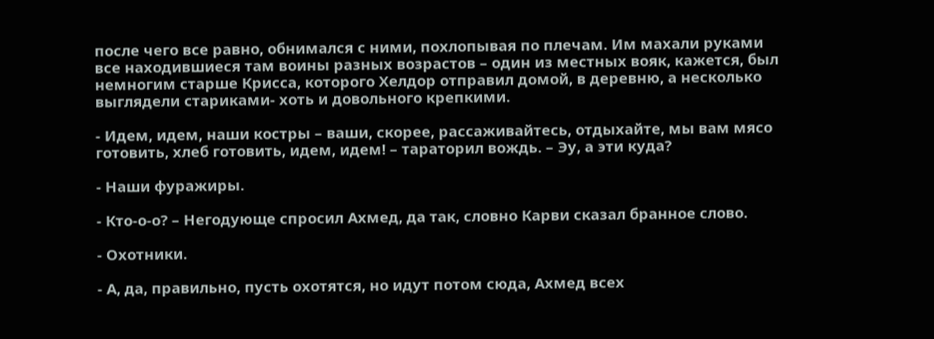после чего все равно, обнимался с ними, похлопывая по плечам. Им махали руками все находившиеся там воины разных возрастов – один из местных вояк, кажется, был немногим старше Крисса, которого Хелдор отправил домой, в деревню, а несколько выглядели стариками- хоть и довольного крепкими.

- Идем, идем, наши костры – ваши, скорее, рассаживайтесь, отдыхайте, мы вам мясо готовить, хлеб готовить, идем, идем! – тараторил вождь. – Эу, а эти куда?

- Наши фуражиры.

- Кто-о-о? – Негодующе спросил Ахмед, да так, словно Карви сказал бранное слово.

- Охотники.

- А, да, правильно, пусть охотятся, но идут потом сюда, Ахмед всех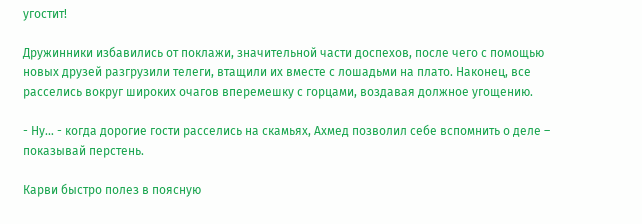угостит!

Дружинники избавились от поклажи, значительной части доспехов, после чего с помощью новых друзей разгрузили телеги, втащили их вместе с лошадьми на плато. Наконец, все расселись вокруг широких очагов вперемешку с горцами, воздавая должное угощению.

- Ну… - когда дорогие гости расселись на скамьях, Ахмед позволил себе вспомнить о деле – показывай перстень.

Карви быстро полез в поясную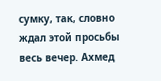сумку, так, словно ждал этой просьбы весь вечер. Ахмед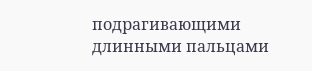подрагивающими длинными пальцами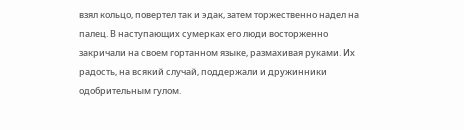взял кольцо, повертел так и эдак, затем торжественно надел на палец. В наступающих сумерках его люди восторженно закричали на своем гортанном языке, размахивая руками. Их радость, на всякий случай, поддержали и дружинники одобрительным гулом.